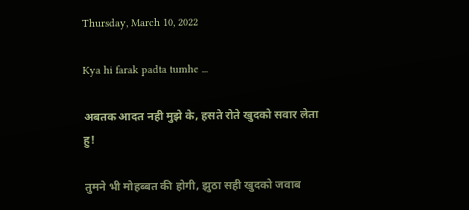Thursday, March 10, 2022

Kya hi farak padta tumhe ...

अबतक आदत नही मुझे के, हसते रोते खुदको सवार लेता हु!

तुमने भी मोहब्बत की होगी, झुठा सही खुदको जवाब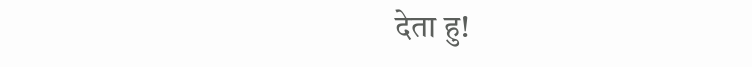देता हु!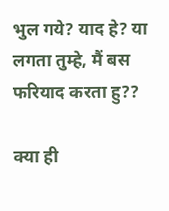भुल गये? याद हे? या लगता तुम्हे, मैं बस फरियाद करता हु??

क्या ही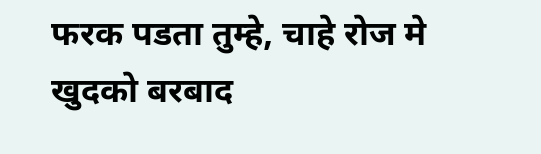फरक पडता तुम्हे, चाहे रोज मे खुदको बरबाद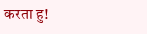करता हु!